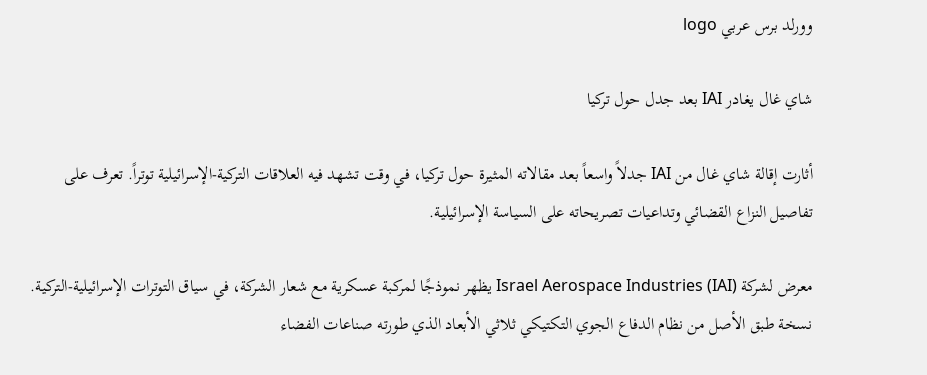وورلد برس عربي logo

شاي غال يغادر IAI بعد جدل حول تركيا

أثارت إقالة شاي غال من IAI جدلاً واسعاً بعد مقالاته المثيرة حول تركيا، في وقت تشهد فيه العلاقات التركية-الإسرائيلية توتراً. تعرف على تفاصيل النزاع القضائي وتداعيات تصريحاته على السياسة الإسرائيلية.

معرض لشركة Israel Aerospace Industries (IAI) يظهر نموذجًا لمركبة عسكرية مع شعار الشركة، في سياق التوترات الإسرائيلية-التركية.
نسخة طبق الأصل من نظام الدفاع الجوي التكتيكي ثلاثي الأبعاد الذي طورته صناعات الفضاء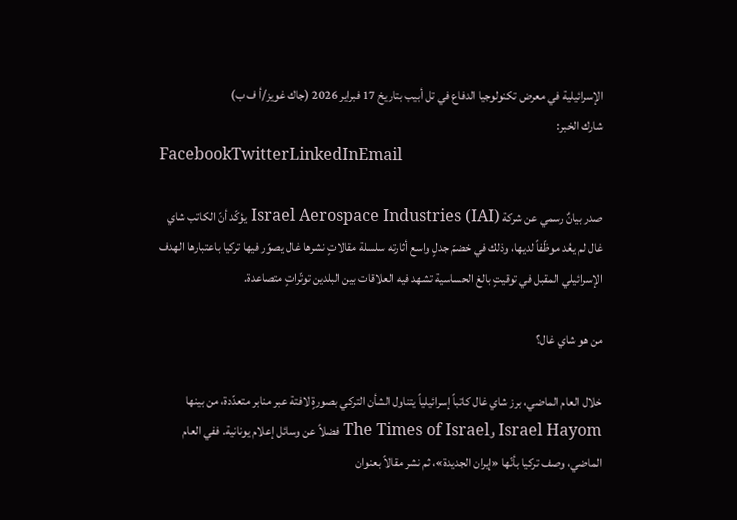الإسرائيلية في معرض تكنولوجيا الدفاع في تل أبيب بتاريخ 17 فبراير 2026 (جاك غويز/أ ف ب)
شارك الخبر:
FacebookTwitterLinkedInEmail

صدر بيانٌ رسمي عن شركة Israel Aerospace Industries (IAI) يؤكّد أنّ الكاتب شاي غال لم يعُد موظّفاً لديها، وذلك في خضمّ جدلٍ واسع أثارته سلسلة مقالاتٍ نشرها غال يصوّر فيها تركيا باعتبارها الهدف الإسرائيلي المقبل في توقيتٍ بالغ الحساسية تشهد فيه العلاقات بين البلدين توتّراتٍ متصاعدة.

من هو شاي غال؟

خلال العام الماضي، برز شاي غال كاتباً إسرائيلياً يتناول الشأن التركي بصورةٍ لافتة عبر منابر متعدّدة، من بينها Israel Hayom وThe Times of Israel فضلاً عن وسائل إعلام يونانية. ففي العام الماضي، وصف تركيا بأنّها «إيران الجديدة»، ثم نشر مقالاً بعنوان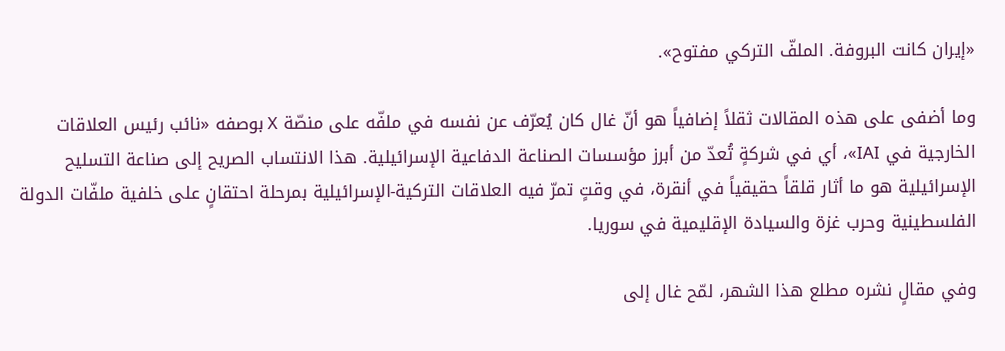«إيران كانت البروفة. الملفّ التركي مفتوح».

وما أضفى على هذه المقالات ثقلاً إضافياً هو أنّ غال كان يُعرّف عن نفسه في ملفّه على منصّة X بوصفه «نائب رئيس العلاقات الخارجية في IAI»، أي في شركةٍ تُعدّ من أبرز مؤسسات الصناعة الدفاعية الإسرائيلية. هذا الانتساب الصريح إلى صناعة التسليح الإسرائيلية هو ما أثار قلقاً حقيقياً في أنقرة، في وقتٍ تمرّ فيه العلاقات التركية-الإسرائيلية بمرحلة احتقانٍ على خلفية ملفّات الدولة الفلسطينية وحرب غزة والسيادة الإقليمية في سوريا.

وفي مقالٍ نشره مطلع هذا الشهر، لمّح غال إلى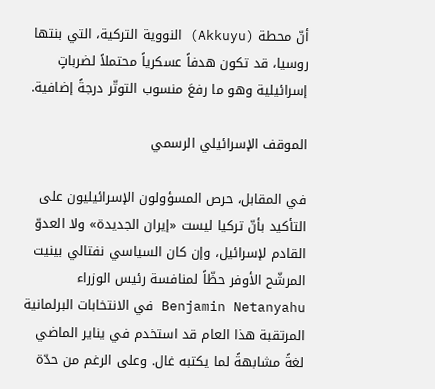أنّ محطة (Akkuyu) النووية التركية، التي بنتها روسيا، قد تكون هدفاً عسكرياً محتملاً لضرباتٍ إسرائيلية وهو ما رفعَ منسوب التوتّر درجةً إضافية.

الموقف الإسرائيلي الرسمي

في المقابل، حرص المسؤولون الإسرائيليون على التأكيد بأنّ تركيا ليست «إيران الجديدة» ولا العدوّ القادم لإسرائيل، وإن كان السياسي نفتالي بينيت المرشّح الأوفر حظّاً لمنافسة رئيس الوزراء Benjamin Netanyahu في الانتخابات البرلمانية المرتقبة هذا العام قد استخدم في يناير الماضي لغةً مشابهةً لما يكتبه غال. وعلى الرغم من حدّة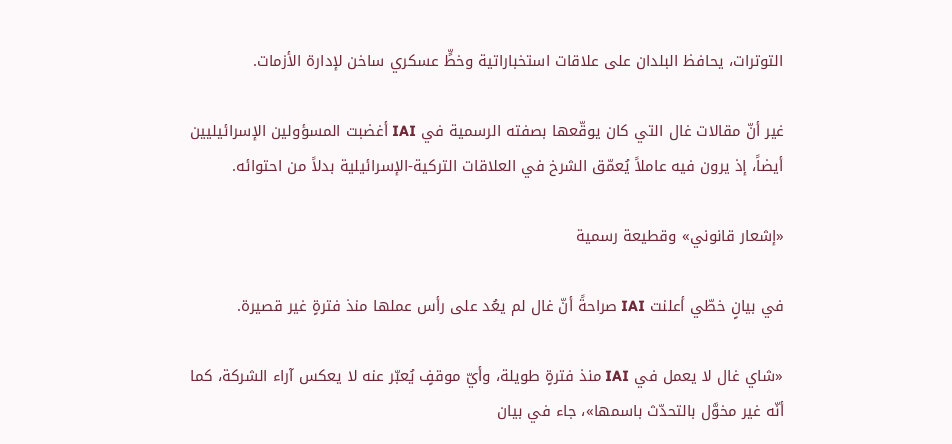التوترات، يحافظ البلدان على علاقات استخباراتية وخطٍّ عسكري ساخن لإدارة الأزمات.

غير أنّ مقالات غال التي كان يوقّعها بصفته الرسمية في IAI أغضبت المسؤولين الإسرائيليين أيضاً، إذ يرون فيه عاملاً يُعمّق الشرخ في العلاقات التركية-الإسرائيلية بدلاً من احتوائه.

«إشعار قانوني» وقطيعة رسمية

في بيانٍ خطّي أعلنت IAI صراحةً أنّ غال لم يعُد على رأس عملها منذ فترةٍ غير قصيرة.

«شاي غال لا يعمل في IAI منذ فترةٍ طويلة، وأيّ موقفٍ يُعبّر عنه لا يعكس آراء الشركة، كما أنّه غير مخوَّل بالتحدّث باسمها»، جاء في بيان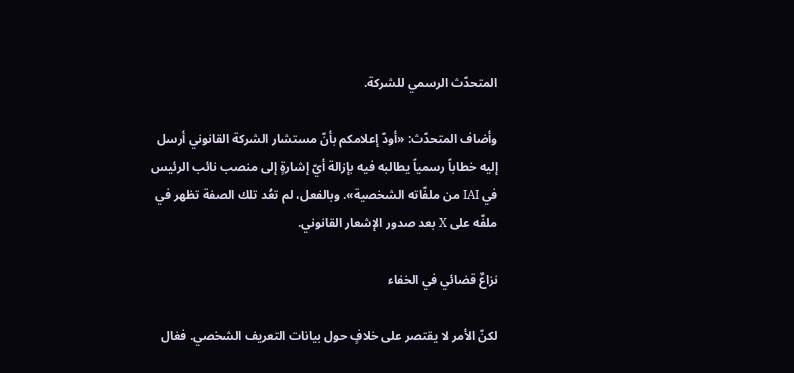المتحدّث الرسمي للشركة.

وأضاف المتحدّث: «أودّ إعلامكم بأنّ مستشار الشركة القانوني أرسل إليه خطاباً رسمياً يطالبه فيه بإزالة أيّ إشارةٍ إلى منصب نائب الرئيس في IAI من ملفّاته الشخصية». وبالفعل، لم تعُد تلك الصفة تظهر في ملفّه على X بعد صدور الإشعار القانوني.

نزاعٌ قضائي في الخفاء

لكنّ الأمر لا يقتصر على خلافٍ حول بيانات التعريف الشخصي. فغال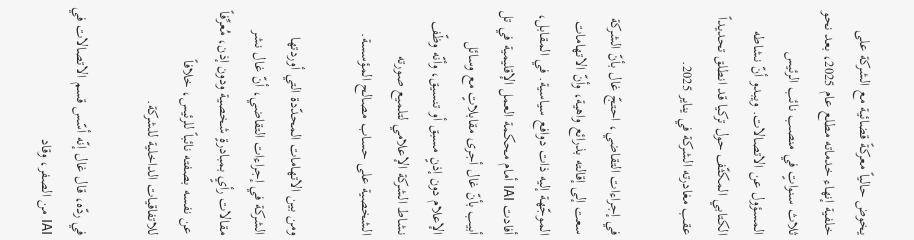يخوض حالياً معركةً قضائية مع الشركة على خلفية إنهاء خدماته مطلع عام 2025، بعد نحو ثلاث سنواتٍ في منصب نائب الرئيس المسؤول عن الاتصالات. ويبدو أنّ نشاطه الكتابي المكثّف حول تركيا قد انطلق تحديداً عقب مغادرته الشركة في يناير 2025.

في إجراءات التقاضي، احتجّ غال بأنّ الشركة سعت إلى إقالته بذرائع واهية، وأنّ الاتهامات الموجّهة إليه ذات دوافع سياسية. في المقابل، أفادت IAI أمام محكمة العمل الإقليمية في تل أبيب بأنّ غال أجرى مقابلاتٍ مع وسائل الإعلام دون إذنٍ مسبق أو تنسيق، وأنّه وظّف نشاط الشركة الإعلامي لتلميع صورته الشخصية على حساب مصالح المؤسسة.

ومن بين الاتهامات المحدّدة التي أوردتها الشركة في إجراءات التقاضي، أنّ غال نشر مقالات رأيٍ بمبادرةٍ شخصية ودون إذن، مُعرِّفاً عن نفسه بصفته نائباً للرئيس، خلافاً للاتفاقيات الداخلية للشركة.

في ردّه، قال غال إنّه أسّس قسم الاتصالات في IAI من الصفر، وقاد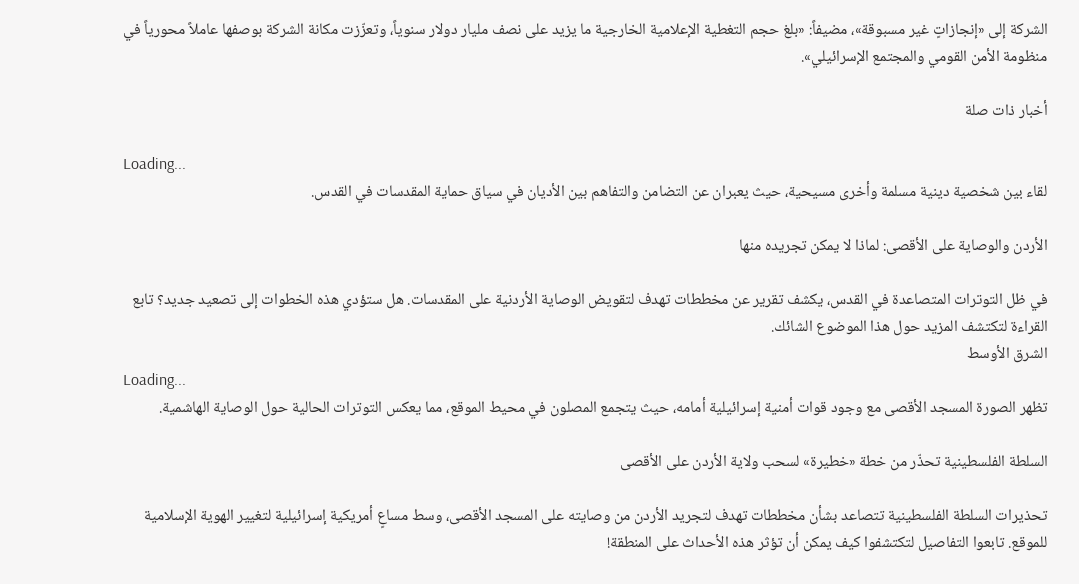الشركة إلى «إنجازاتٍ غير مسبوقة»، مضيفاً: «بلغ حجم التغطية الإعلامية الخارجية ما يزيد على نصف مليار دولار سنوياً، وتعزّزت مكانة الشركة بوصفها عاملاً محورياً في منظومة الأمن القومي والمجتمع الإسرائيلي».

أخبار ذات صلة

Loading...
لقاء بين شخصية دينية مسلمة وأخرى مسيحية، حيث يعبران عن التضامن والتفاهم بين الأديان في سياق حماية المقدسات في القدس.

الأردن والوصاية على الأقصى: لماذا لا يمكن تجريده منها

في ظل التوترات المتصاعدة في القدس، يكشف تقرير عن مخططات تهدف لتقويض الوصاية الأردنية على المقدسات. هل ستؤدي هذه الخطوات إلى تصعيد جديد؟ تابع القراءة لتكتشف المزيد حول هذا الموضوع الشائك.
الشرق الأوسط
Loading...
تظهر الصورة المسجد الأقصى مع وجود قوات أمنية إسرائيلية أمامه، حيث يتجمع المصلون في محيط الموقع، مما يعكس التوترات الحالية حول الوصاية الهاشمية.

السلطة الفلسطينية تحذّر من خطة «خطيرة» لسحب ولاية الأردن على الأقصى

تحذيرات السلطة الفلسطينية تتصاعد بشأن مخططات تهدف لتجريد الأردن من وصايته على المسجد الأقصى، وسط مساعٍ أمريكية إسرائيلية لتغيير الهوية الإسلامية للموقع. تابعوا التفاصيل لتكتشفوا كيف يمكن أن تؤثر هذه الأحداث على المنطقة!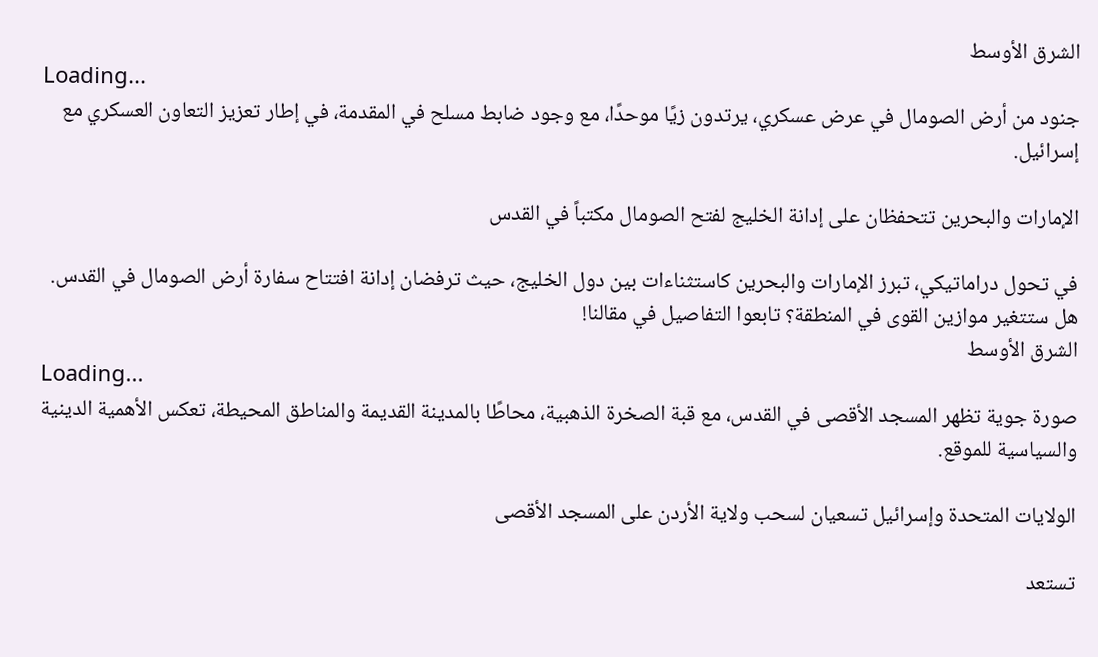الشرق الأوسط
Loading...
جنود من أرض الصومال في عرض عسكري، يرتدون زيًا موحدًا، مع وجود ضابط مسلح في المقدمة، في إطار تعزيز التعاون العسكري مع إسرائيل.

الإمارات والبحرين تتحفظان على إدانة الخليج لفتح الصومال مكتباً في القدس

في تحول دراماتيكي، تبرز الإمارات والبحرين كاستثناءات بين دول الخليج، حيث ترفضان إدانة افتتاح سفارة أرض الصومال في القدس. هل ستتغير موازين القوى في المنطقة؟ تابعوا التفاصيل في مقالنا!
الشرق الأوسط
Loading...
صورة جوية تظهر المسجد الأقصى في القدس، مع قبة الصخرة الذهبية، محاطًا بالمدينة القديمة والمناطق المحيطة، تعكس الأهمية الدينية والسياسية للموقع.

الولايات المتحدة وإسرائيل تسعيان لسحب ولاية الأردن على المسجد الأقصى

تستعد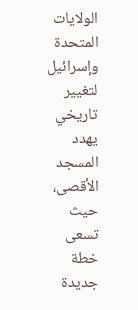الولايات المتحدة وإسرائيل لتغيير تاريخي يهدد المسجد الأقصى، حيث تسعى خطة جديدة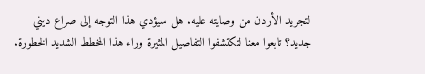لتجريد الأردن من وصايته عليه. هل سيؤدي هذا التوجه إلى صراع ديني جديد؟ تابعوا معنا لتكتشفوا التفاصيل المثيرة وراء هذا المخطط الشديد الخطورة.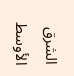الشرق الأوسط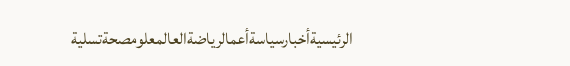الرئيسيةأخبارسياسةأعمالرياضةالعالمعلومصحةتسلية